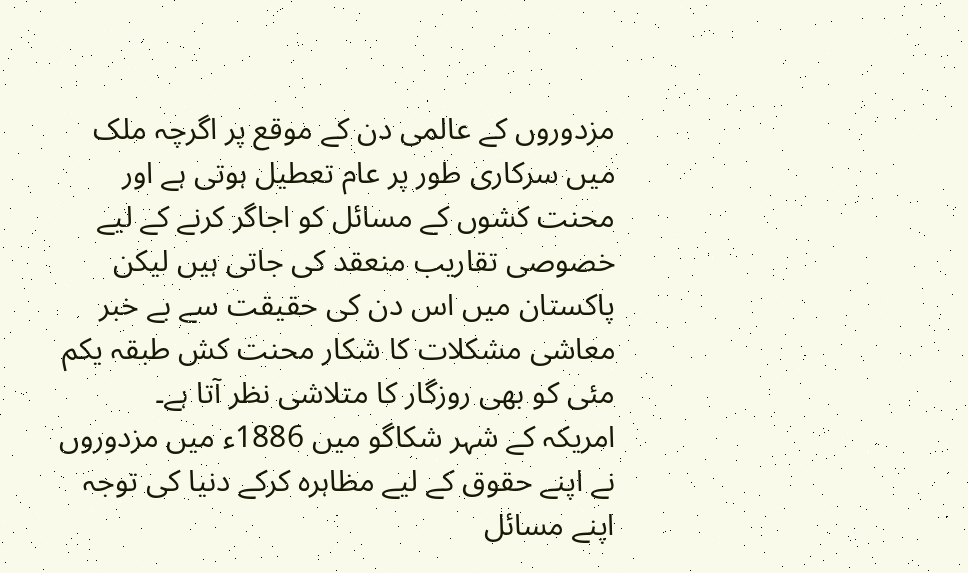مزدوروں کے عالمی دن کے موقع پر اگرچہ ملک میں سرکاری طور پر عام تعطیل ہوتی ہے اور محنت کشوں کے مسائل کو اجاگر کرنے کے لیے خصوصی تقاریب منعقد کی جاتی ہیں لیکن پاکستان میں اس دن کی حقیقت سے بے خبر معاشی مشکلات کا شکار محنت کش طبقہ یکم مئی کو بھی روزگار کا متلاشی نظر آتا ہے۔
امریکہ کے شہر شکاگو میں 1886ء میں مزدوروں نے اپنے حقوق کے لیے مظاہرہ کرکے دنیا کی توجہ اپنے مسائل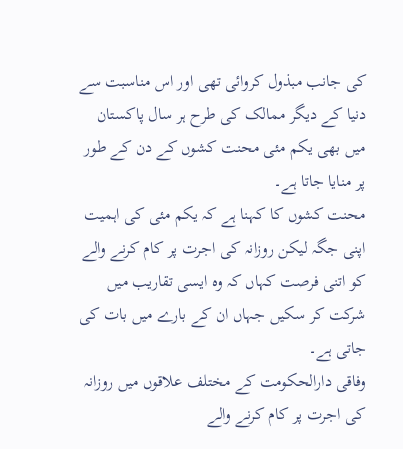کی جانب مبذول کروائی تھی اور اس مناسبت سے دنیا کے دیگر ممالک کی طرح ہر سال پاکستان میں بھی یکم مئی محنت کشوں کے دن کے طور پر منایا جاتا ہے۔
محنت کشوں کا کہنا ہے کہ یکم مئی کی اہمیت اپنی جگہ لیکن روزانہ کی اجرت پر کام کرنے والے کو اتنی فرصت کہاں کہ وہ ایسی تقاریب میں شرکت کر سکیں جہاں ان کے بارے میں بات کی جاتی ہے۔
وفاقی دارالحکومت کے مختلف علاقوں میں روزانہ کی اجرت پر کام کرنے والے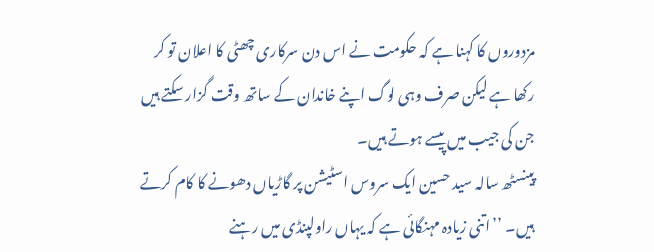مزدوروں کا کہنا ہے کہ حکومت نے اس دن سرکاری چھٹی کا اعلان تو کر رکھا ہے لیکن صرف وہی لوگ اپنے خاندان کے ساتھ وقت گزار سکتے ہیں جن کی جیب میں پیسے ہوتے ہیں۔
پینسٹھ سالہ سید حسین ایک سروس اسٹیشن پر گاڑیاں دھونے کا کام کرتے ہیں۔ ’’اتنی زیادہ مہنگائی ہے کہ یہاں راولپنڈی میں رہنے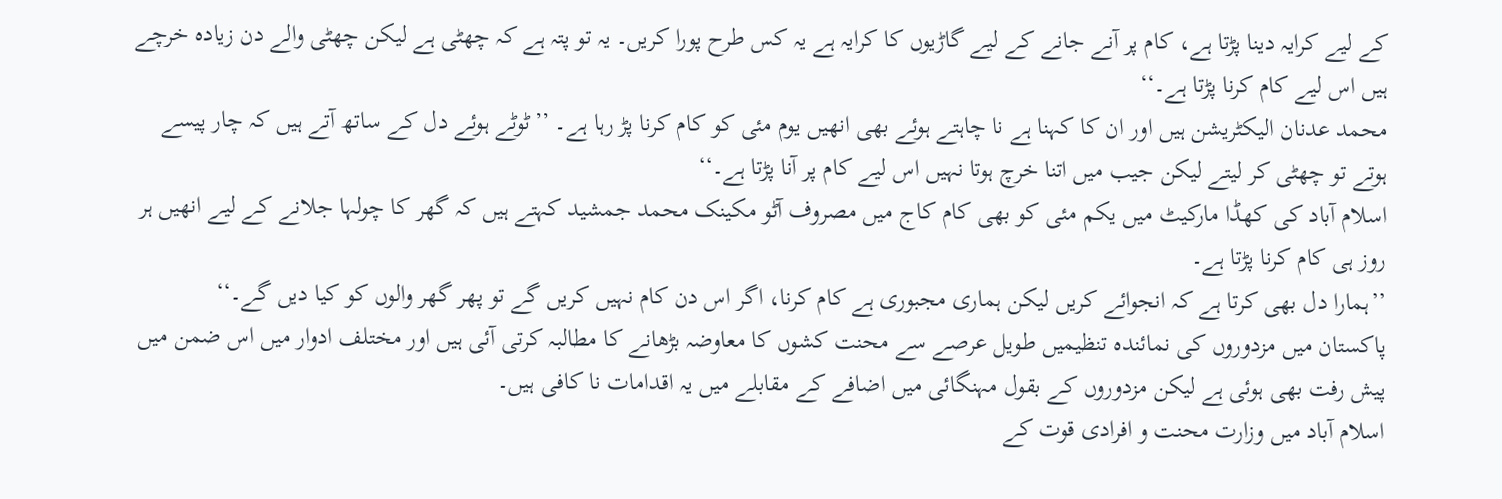کے لیے کرایہ دینا پڑتا ہے، کام پر آنے جانے کے لیے گاڑیوں کا کرایہ ہے یہ کس طرح پورا کریں۔ یہ تو پتہ ہے کہ چھٹی ہے لیکن چھٹی والے دن زیادہ خرچے ہیں اس لیے کام کرنا پڑتا ہے۔‘‘
محمد عدنان الیکٹریشن ہیں اور ان کا کہنا ہے نا چاہتے ہوئے بھی انھیں یوم مئی کو کام کرنا پڑ رہا ہے۔ ’’ٹوٹے ہوئے دل کے ساتھ آتے ہیں کہ چار پیسے ہوتے تو چھٹی کر لیتے لیکن جیب میں اتنا خرچ ہوتا نہیں اس لیے کام پر آنا پڑتا ہے۔‘‘
اسلام آباد کی کھڈا مارکیٹ میں یکم مئی کو بھی کام کاج میں مصروف آٹو مکینک محمد جمشید کہتے ہیں کہ گھر کا چولہا جلانے کے لیے انھیں ہر روز ہی کام کرنا پڑتا ہے۔
’’ہمارا دل بھی کرتا ہے کہ انجوائے کریں لیکن ہماری مجبوری ہے کام کرنا، اگر اس دن کام نہیں کریں گے تو پھر گھر والوں کو کیا دیں گے۔‘‘
پاکستان میں مزدوروں کی نمائندہ تنظیمیں طویل عرصے سے محنت کشوں کا معاوضہ بڑھانے کا مطالبہ کرتی آئی ہیں اور مختلف ادوار میں اس ضمن میں پیش رفت بھی ہوئی ہے لیکن مزدوروں کے بقول مہنگائی میں اضافے کے مقابلے میں یہ اقدامات نا کافی ہیں۔
اسلام آباد میں وزارت محنت و افرادی قوت کے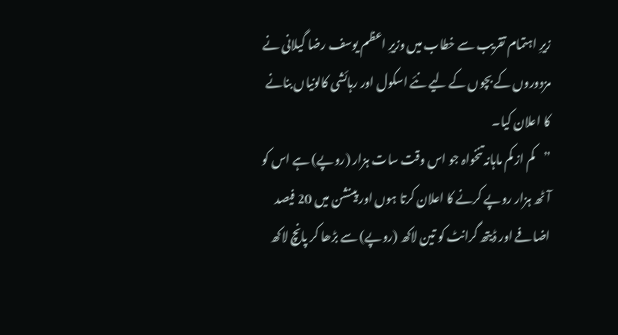زیرِ اہتمام تقریب سے خطاب میں وزیرِ اعظم یوسف رضا گیلانی نے مزدوروں کے بچوں کے لیے نئے اسکول اور رہائشی کالونیاں بنانے کا اعلان کیا۔
’’کم از کم ماہانہ تنخواہ جو اس وقت سات ہزار (روپے) ہے اس کو آٹھ ہزار روپے کرنے کا اعلان کرتا ہوں اور پینشن میں 20 فیصد اضافے اور ڈیتھ گرانٹ کو تین لاکھ (روپے) سے بڑھا کر پانچ لاکھ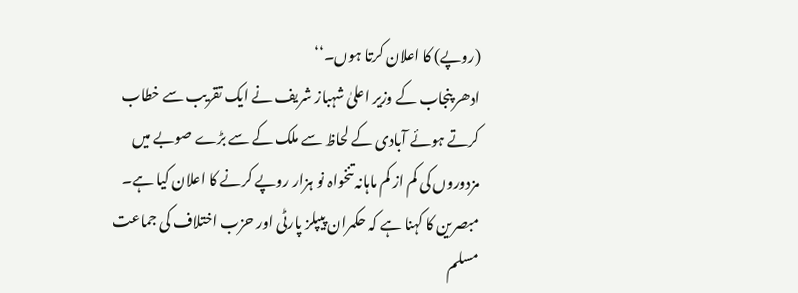(روپے) کا اعلان کرتا ہوں۔‘‘
ادھر پنجاب کے وزیر اعلیٰ شہباز شریف نے ایک تقریب سے خطاب کرتے ہوئے آبادی کے لحاظ سے ملک کے سے بڑے صوبے میں مزدوروں کی کم از کم ماہانہ تنخواہ نو ہزار روپے کرنے کا اعلان کیا ہے۔
مبصرین کا کہنا ہے کہ حکمران پیپلز پارٹی اور حزب اختلاف کی جماعت مسلم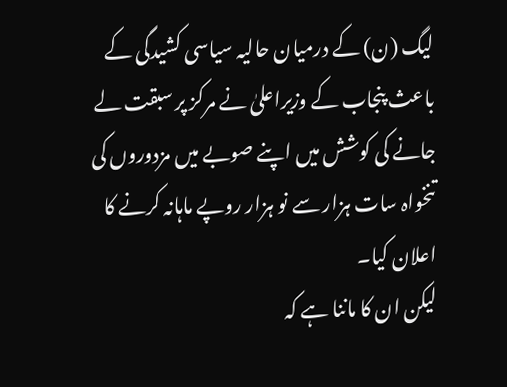لیگ (ن) کے درمیان حالیہ سیاسی کشیدگی کے باعث پنجاب کے وزیراعلیٰ نے مرکز پر سبقت لے جانے کی کوشش میں اپنے صوبے میں مزدوروں کی تنخواہ سات ہزار سے نو ہزار روپے ماہانہ کرنے کا اعلان کیا۔
لیکن ان کا ماننا ہے کہ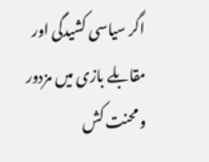اگر سیاسی کشیدگی اور مقابلے بازی میں مزدور و محنت کش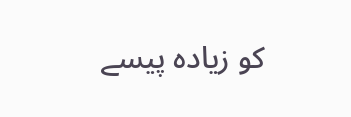کو زیادہ پیسے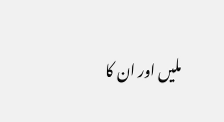ملیں اور ان کا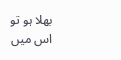بھلا ہو تو اس میں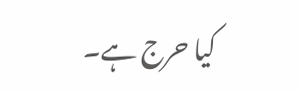کیا حرج ہے۔